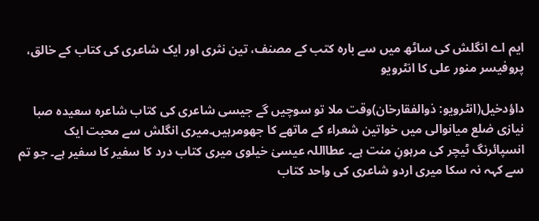ایم اے انگلش کی ساٹھ میں سے بارہ کتب کے مصنف، تین نثری اور ایک شاعری کی کتاب کے خالق، پروفیسر منور علی کا انٹرویو

داؤدخیل(انٹرویو: ذوالفقارخان)وقت ملا تو سوچیں گے جیسی شاعری کی کتاب شاعرہ سعیدہ صبا نیازی ضلع میانوالی میں خواتین شعراء کے ماتھے کا جھومرہیں۔میری انگلش سے محبت ایک انسپائرنگ ٹیچر کی مرہونِ منت ہے۔ عطااللہ عیسیٰ خیلوی میری کتاب درد کا سفیر کا سفیر ہے۔ جو تم سے کہہ نہ سکا میری اردو شاعری کی واحد کتاب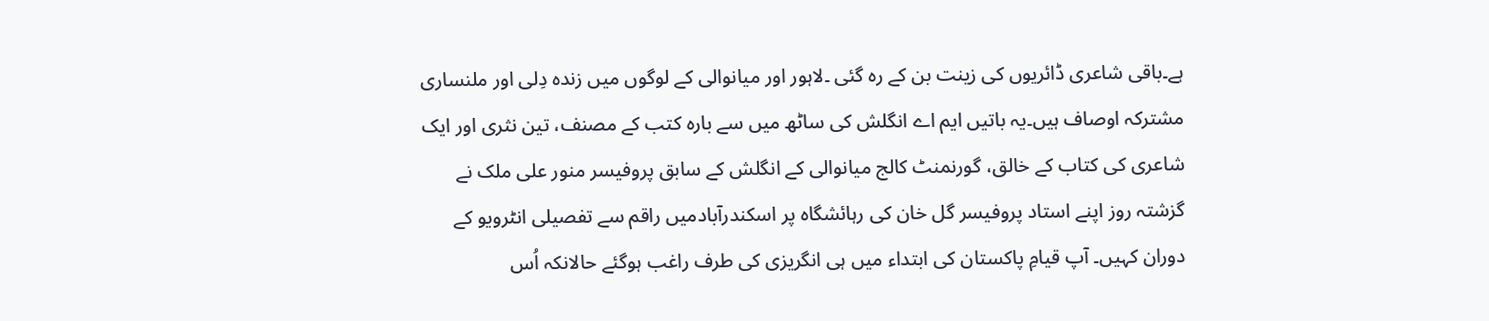ہے۔باقی شاعری ڈائریوں کی زینت بن کے رہ گئی ۔لاہور اور میانوالی کے لوگوں میں زندہ دِلی اور ملنساری مشترکہ اوصاف ہیں۔یہ باتیں ایم اے انگلش کی ساٹھ میں سے بارہ کتب کے مصنف، تین نثری اور ایک شاعری کی کتاب کے خالق، گورنمنٹ کالج میانوالی کے انگلش کے سابق پروفیسر منور علی ملک نے گزشتہ روز اپنے استاد پروفیسر گل خان کی رہائشگاہ پر اسکندرآبادمیں راقم سے تفصیلی انٹرویو کے دوران کہیں۔ آپ قیامِ پاکستان کی ابتداء میں ہی انگریزی کی طرف راغب ہوگئے حالانکہ اُس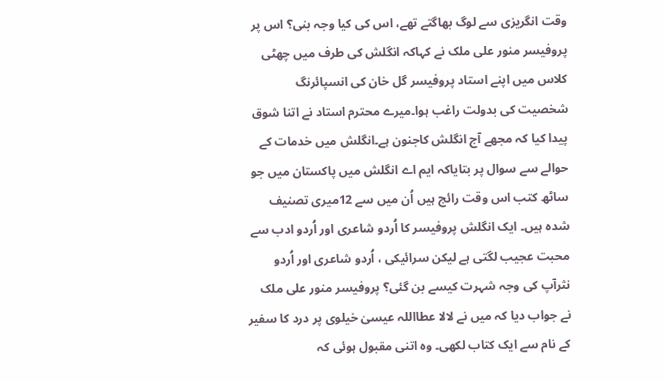وقت انگریزی سے لوگ بھاگتے تھے، اس کی کیا وجہ بنی؟ اس پر پروفیسر منور علی ملک نے کہاکہ انگلش کی طرف میں چھٹی کلاس میں اپنے استاد پروفیسر گل خان کی انسپائرنگ شخصیت کی بدولت راغب ہوا۔میرے محترم استاد نے اتنا شوق پیدا کیا کہ مجھے آج انگلش کاجنون ہے۔انگلش میں خدمات کے حوالے سے سوال پر بتایاکہ ایم اے انگلش میں پاکستان میں جو ساٹھ کتب اس وقت رائج ہیں اُن میں سے 12میری تصنیف شدہ ہیں۔ ایک انگلش پروفیسر کا اُردو شاعری اور اُردو ادب سے محبت عجیب لگتی ہے لیکن سرائیکی ، اُردو شاعری اور اُردو نثرآپ کی وجہ شہرت کیسے بن گئی؟ پروفیسر منور علی ملک نے جواب دیا کہ میں نے لالا عطااللہ عیسیٰ خیلوی پر درد کا سفیر کے نام سے ایک کتاب لکھی۔ وہ اتنی مقبول ہوئی کہ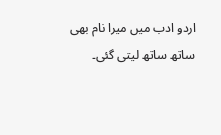اردو ادب میں میرا نام بھی ساتھ ساتھ لیتی گئی۔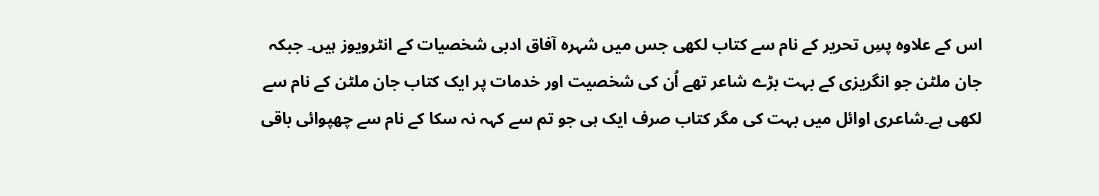اس کے علاوہ پسِ تحریر کے نام سے کتاب لکھی جس میں شہرہ آفاق ادبی شخصیات کے انٹرویوز ہیں۔ جبکہ جان ملٹن جو انگریزی کے بہت بڑے شاعر تھے اُن کی شخصیت اور خدمات پر ایک کتاب جان ملٹن کے نام سے لکھی ہے۔شاعری اوائل میں بہت کی مگر کتاب صرف ایک ہی جو تم سے کہہ نہ سکا کے نام سے چھپوائی باقی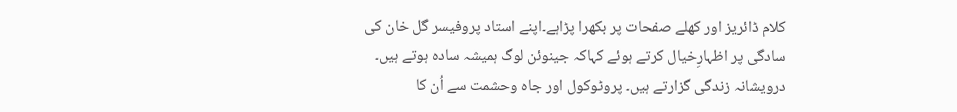کلام ڈائریز اور کھلے صفحات پر بکھرا پڑاہے۔اپنے استاد پروفیسر گل خان کی سادگی پر اظہارِخیال کرتے ہوئے کہاکہ جینوئن لوگ ہمیشہ سادہ ہوتے ہیں۔ درویشانہ زندگی گزارتے ہیں۔ پروٹوکول اور جاہ وحشمت سے اُن کا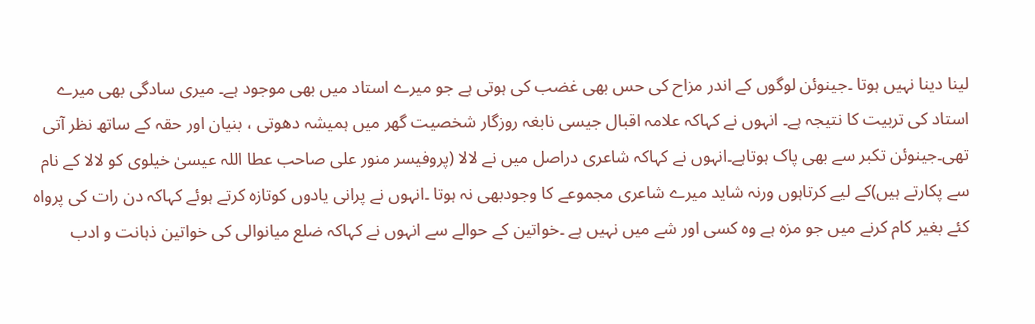لینا دینا نہیں ہوتا ۔جینوئن لوگوں کے اندر مزاح کی حس بھی غضب کی ہوتی ہے جو میرے استاد میں بھی موجود ہے۔ میری سادگی بھی میرے استاد کی تربیت کا نتیجہ ہے۔ انہوں نے کہاکہ علامہ اقبال جیسی نابغہ روزگار شخصیت گھر میں ہمیشہ دھوتی ، بنیان اور حقہ کے ساتھ نظر آتی تھی۔جینوئن تکبر سے بھی پاک ہوتاہے۔انہوں نے کہاکہ شاعری دراصل میں نے لالا (پروفیسر منور علی صاحب عطا اللہ عیسیٰ خیلوی کو لالا کے نام سے پکارتے ہیں)کے لیے کرتاہوں ورنہ شاید میرے شاعری مجموعے کا وجودبھی نہ ہوتا ۔انہوں نے پرانی یادوں کوتازہ کرتے ہوئے کہاکہ دن رات کی پرواہ کئے بغیر کام کرنے میں جو مزہ ہے وہ کسی اور شے میں نہیں ہے ۔خواتین کے حوالے سے انہوں نے کہاکہ ضلع میانوالی کی خواتین ذہانت و ادب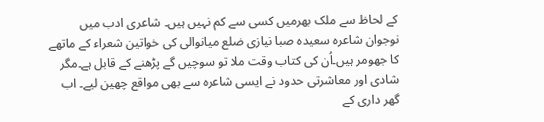کے لحاظ سے ملک بھرمیں کسی سے کم نہیں ہیں۔ شاعری ادب میں نوجوان شاعرہ سعیدہ صبا نیازی ضلع میانوالی کی خواتین شعراء کے ماتھے کا جھومر ہیں۔اُن کی کتاب وقت ملا تو سوچیں گے پڑھنے کے قابل ہے۔مگر شادی اور معاشرتی حدود نے ایسی شاعرہ سے بھی مواقع چھین لیے۔ اب گھر داری کے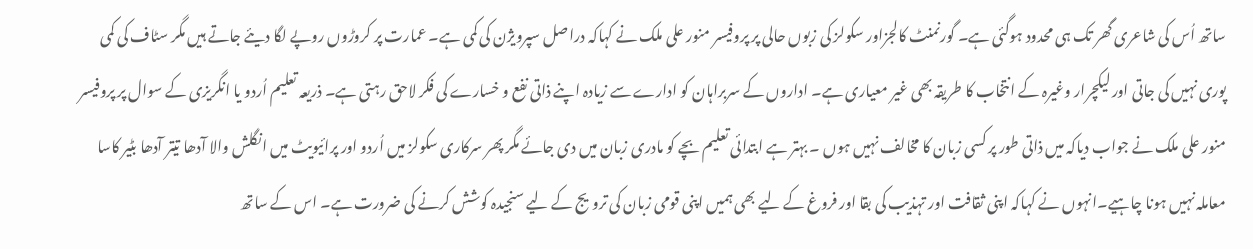ساتھ اُس کی شاعری گھر تک ہی محدود ہوگئی ہے۔ گورنمنٹ کالجزاور سکولز کی زبوں حالی پر پروفیسر منور علی ملک نے کہاکہ دراصل سپرویژن کی کمی ہے۔ عمارت پر کروڑوں روپے لگا دیئے جاتے ہیں مگر سٹاف کی کمی پوری نہیں کی جاتی اور لیکچرار وغیرہ کے انتخاب کا طریقہ بھی غیر معیاری ہے۔ اداروں کے سربراہان کو ادارے سے زیادہ اپنے ذاتی نفع و خسارے کی فکر لاحق رہتی ہے۔ ذریعہ تعلیم اُردو یا انگریزی کے سوال پر پروفیسر منور علی ملک نے جواب دیاکہ میں ذاتی طور پر کسی زبان کا مخالف نہیں ہوں ۔ بہتر ہے ابتدائی تعلیم بچے کو مادری زبان میں دی جائے مگر پھر سرکاری سکولز میں اُردو اور پرائیویٹ میں انگلش والا آدھا تیتر آدھا بٹیر کاسا معاملہ نہیں ہونا چاہیے۔انہوں نے کہاکہ اپنی ثقافت اور تہذیب کی بقا اور فروغ کے لیے بھی ہمیں اپنی قومی زبان کی ترویج کے لیے سنجیدہ کوشش کرنے کی ضرورت ہے۔ اس کے ساتھ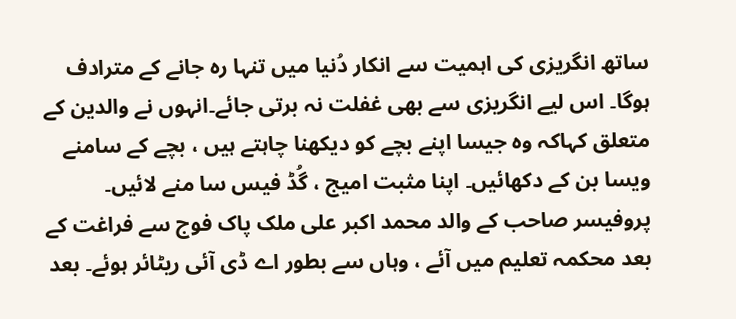ساتھ انگریزی کی اہمیت سے انکار دُنیا میں تنہا رہ جانے کے مترادف ہوگا۔ اس لیے انگریزی سے بھی غفلت نہ برتی جائے۔انہوں نے والدین کے متعلق کہاکہ وہ جیسا اپنے بچے کو دیکھنا چاہتے ہیں ، بچے کے سامنے ویسا بن کے دکھائیں۔ اپنا مثبت امیج ، گُڈ فیس سا منے لائیں۔
پروفیسر صاحب کے والد محمد اکبر علی ملک پاک فوج سے فراغت کے بعد محکمہ تعلیم میں آئے ، وہاں سے بطور اے ڈی آئی ریٹائر ہوئے۔ بعد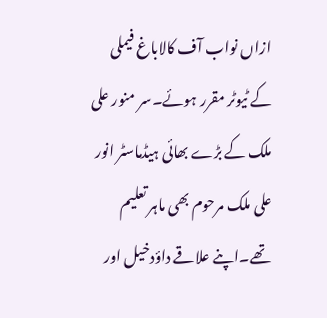ازاں نواب آف کالاباغ فیملی کے ٹیوٹر مقرر ہوئے۔سر منور علی ملک کے بڑے بھائی ہیڈماسٹر انور علی ملک مرحوم بھی ماہر تعلیم تھے۔اپنے علاقے داؤدخیل اور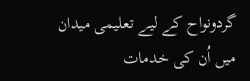گردونواح کے لیے تعلیمی میدان میں اُن کی خدمات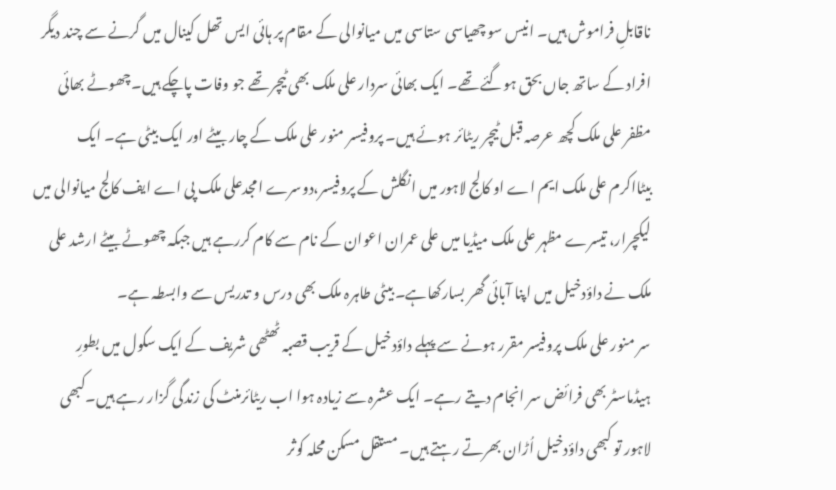ناقابلِ فراموش ہیں۔ انیس سو چھیاسی ستاسی میں میانوالی کے مقام پر ہائی ایس تھل کینال میں گرنے سے چند دیگر افراد کے ساتھ جاں بحق ہوگئے تھے۔ ایک بھائی سردار علی ملک بھی ٹیچر تھے جو وفات پاچکے ہیں۔چھوٹے بھائی مظفر علی ملک کچھ عرصہ قبل ٹیچر ریٹائر ہوئے ہیں۔ پروفیسر منور علی ملک کے چار بیٹے اور ایک بیٹی ہے۔ ایک بیٹااکرم علی ملک ایم اے او کالج لاہور میں انگلش کے پروفیسر،دوسرے امجدعلی ملک پی اے ایف کالج میانوالی میں لیکچرار، تیسرے مظہر علی ملک میڈیا میں علی عمران اعوان کے نام سے کام کررہے ہیں جبکہ چھوٹے بیٹے ارشد علی ملک نے داؤدخیل میں اپنا آبائی گھر بسارکھاہے۔ بیٹی طاہرہ ملک بھی درس و تدریس سے وابسطہ ہے۔
سر منور علی ملک پروفیسر مقرر ہونے سے پہلے داؤدخیل کے قریب قصبہ ٹھٹھی شریف کے ایک سکول میں بطورِ ہیڈماسٹر بھی فرائض سر انجام دیتے رہے۔ ایک عشرہ سے زیادہ ہوا اب ریٹائرمنٹ کی زندگی گزار رہے ہیں۔کبھی لاہور تو کبھی داؤدخیل اُڑان بھرتے رہتے ہیں۔ مستقل مسکن محلہ کوثر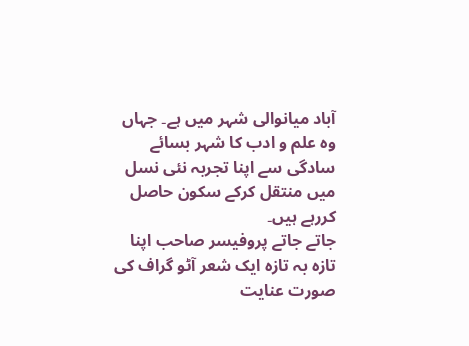آباد میانوالی شہر میں ہے۔ جہاں وہ علم و ادب کا شہر بسائے سادگی سے اپنا تجربہ نئی نسل میں منتقل کرکے سکون حاصل کررہے ہیں۔
جاتے جاتے پروفیسر صاحب اپنا تازہ بہ تازہ ایک شعر آٹو گراف کی صورت عنایت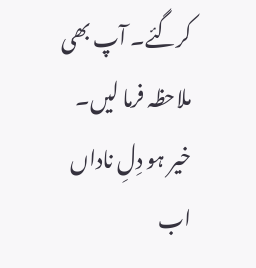کرگئے۔ آپ بھی ملاحظہ فرما لیں۔
خیر ہو دِلِ ناداں اب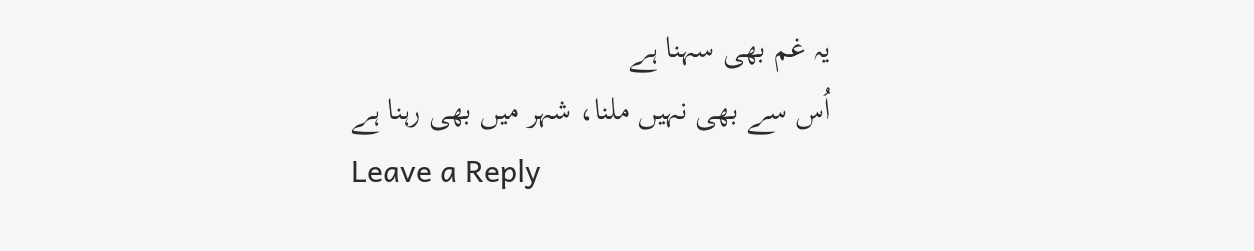یہ غم بھی سہنا ہے
اُس سے بھی نہیں ملنا، شہر میں بھی رہنا ہے
Leave a Reply